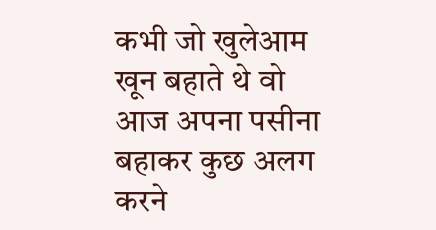कभी जो खुलेआम खून बहाते थे वो आज अपना पसीना बहाकर कुछ अलग करने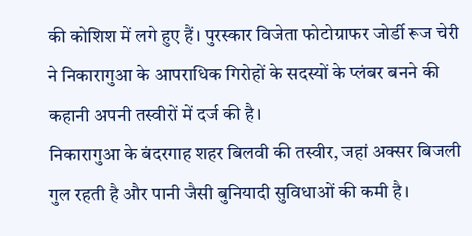की कोशिश में लगे हुए हैं। पुरस्कार विजेता फोटोग्राफर जोर्डी रूज चेरी ने निकारागुआ के आपराधिक गिरोहों के सदस्यों के प्लंबर बनने की कहानी अपनी तस्वीरों में दर्ज की है।
निकारागुआ के बंदरगाह शहर बिलवी की तस्वीर, जहां अक्सर बिजली गुल रहती है और पानी जैसी बुनियादी सुविधाओं की कमी है।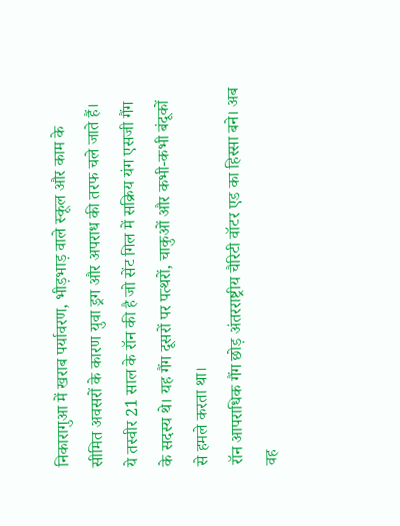निकारागुआ में खराब पर्यावरण, भीड़भाड़ वाले स्कूल और काम के सीमित अवसरों के कारण युवा ड्रग और अपराध की तरफ चले जाते हैं।
ये तस्वीर 21 साल के रॉन की है जो सेंट गिल में सक्रिय यंग एसजी गैंग के सदस्य थे। यह गैंग दूसरों पर पत्थरों, चाकुओं और कभी-कभी बंदूकों से हमले करता था।
रॉन आपराधिक गैंग छोड़ अंतरराष्ट्रीय चैरिटी वॉटर एड का हिस्सा बने। अब वह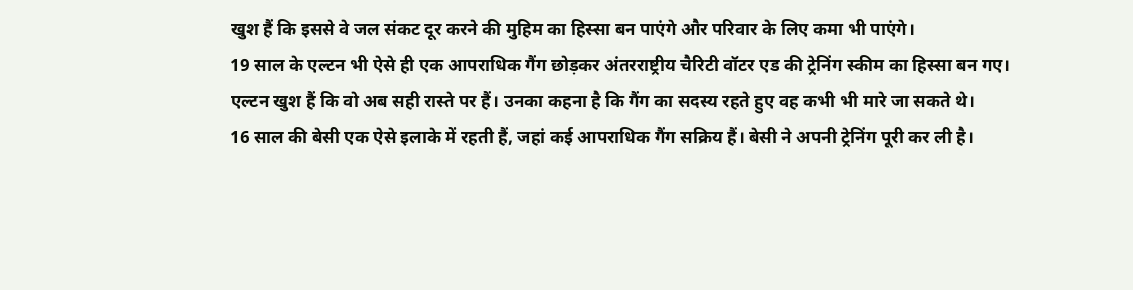खुश हैं कि इससे वे जल संकट दूर करने की मुहिम का हिस्सा बन पाएंगे और परिवार के लिए कमा भी पाएंगे।
19 साल के एल्टन भी ऐसे ही एक आपराधिक गैंग छोड़कर अंतरराष्ट्रीय चैरिटी वॉटर एड की ट्रेनिंग स्कीम का हिस्सा बन गए। एल्टन खुश हैं कि वो अब सही रास्ते पर हैं। उनका कहना है कि गैंग का सदस्य रहते हुए वह कभी भी मारे जा सकते थे।
16 साल की बेसी एक ऐसे इलाके में रहती हैं, जहां कई आपराधिक गैंग सक्रिय हैं। बेसी ने अपनी ट्रेनिंग पूरी कर ली है।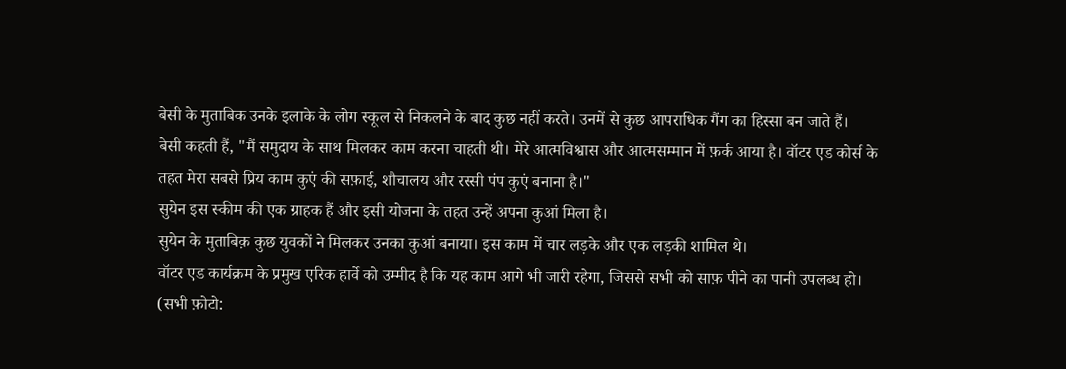बेसी के मुताबिक उनके इलाके के लोग स्कूल से निकलने के बाद कुछ नहीं करते। उनमें से कुछ आपराधिक गैंग का हिस्सा बन जाते हैं।
बेसी कहती हैं, "मैं समुदाय के साथ मिलकर काम करना चाहती थी। मेरे आत्मविश्वास और आत्मसम्मान में फ़र्क आया है। वॉटर एड कोर्स के तहत मेरा सबसे प्रिय काम कुएं की सफ़ाई, शौचालय और रस्सी पंप कुएं बनाना है।"
सुयेन इस स्कीम की एक ग्राहक हैं और इसी योजना के तहत उन्हें अपना कुआं मिला है।
सुयेन के मुताबिक़ कुछ युवकों ने मिलकर उनका कुआं बनाया। इस काम में चार लड़के और एक लड़की शामिल थे।
वॉटर एड कार्यक्रम के प्रमुख एरिक हार्वे को उम्मीद है कि यह काम आगे भी जारी रहेगा, जिससे सभी को साफ़ पीने का पानी उपलब्ध हो। (सभी फ़ोटो: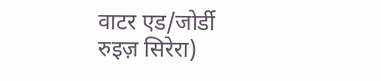वाटर एड/जोर्डी रुइज़ सिरेरा)